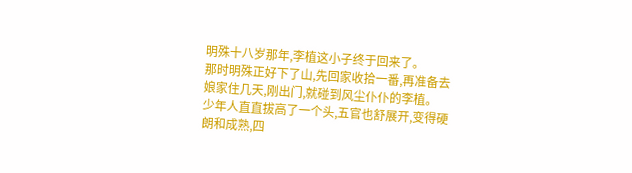明殊十八岁那年,李植这小子终于回来了。
那时明殊正好下了山,先回家收拾一番,再准备去娘家住几天,刚出门,就碰到风尘仆仆的李植。
少年人直直拔高了一个头,五官也舒展开,变得硬朗和成熟,四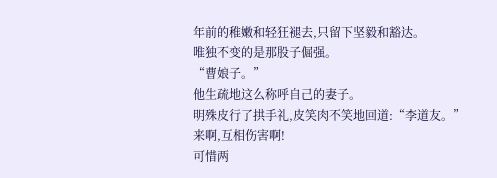年前的稚嫩和轻狂褪去,只留下坚毅和豁达。
唯独不变的是那股子倔强。
“曹娘子。”
他生疏地这么称呼自己的妻子。
明殊皮行了拱手礼,皮笑肉不笑地回道:“李道友。”
来啊,互相伤害啊!
可惜两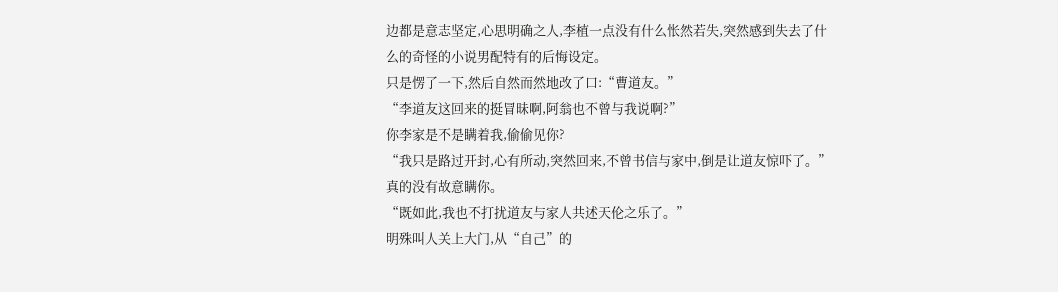边都是意志坚定,心思明确之人,李植一点没有什么怅然若失,突然感到失去了什么的奇怪的小说男配特有的后悔设定。
只是愣了一下,然后自然而然地改了口:“曹道友。”
“李道友这回来的挺冒昧啊,阿翁也不曾与我说啊?”
你李家是不是瞒着我,偷偷见你?
“我只是路过开封,心有所动,突然回来,不曾书信与家中,倒是让道友惊吓了。”
真的没有故意瞒你。
“既如此,我也不打扰道友与家人共述天伦之乐了。”
明殊叫人关上大门,从“自己”的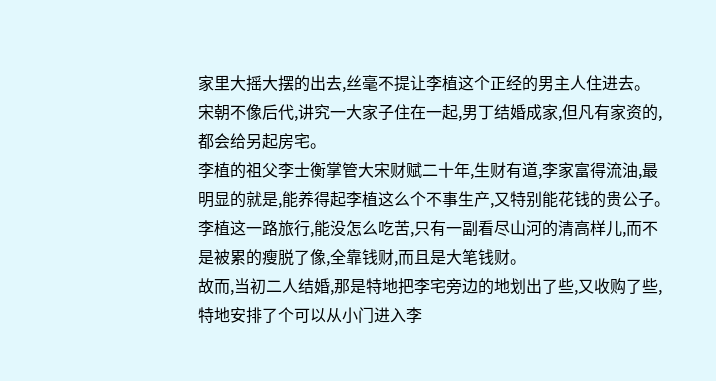家里大摇大摆的出去,丝毫不提让李植这个正经的男主人住进去。
宋朝不像后代,讲究一大家子住在一起,男丁结婚成家,但凡有家资的,都会给另起房宅。
李植的祖父李士衡掌管大宋财赋二十年,生财有道,李家富得流油,最明显的就是,能养得起李植这么个不事生产,又特别能花钱的贵公子。
李植这一路旅行,能没怎么吃苦,只有一副看尽山河的清高样儿,而不是被累的瘦脱了像,全靠钱财,而且是大笔钱财。
故而,当初二人结婚,那是特地把李宅旁边的地划出了些,又收购了些,特地安排了个可以从小门进入李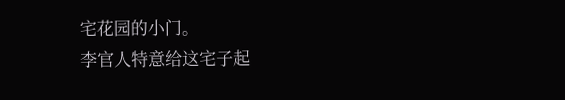宅花园的小门。
李官人特意给这宅子起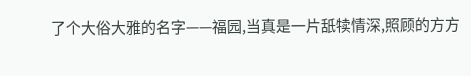了个大俗大雅的名字——福园,当真是一片舐犊情深,照顾的方方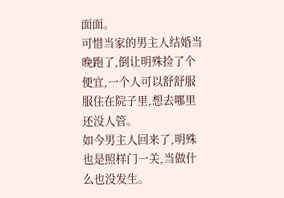面面。
可惜当家的男主人结婚当晚跑了,倒让明殊捡了个便宜,一个人可以舒舒服服住在院子里,想去哪里还没人管。
如今男主人回来了,明殊也是照样门一关,当做什么也没发生。